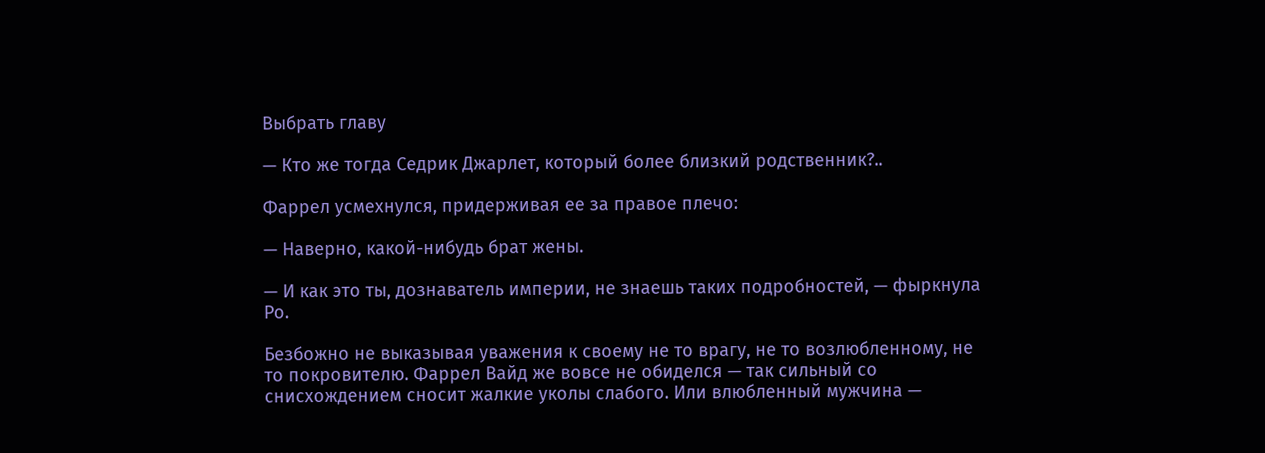Выбрать главу

— Кто же тогда Седрик Джарлет, который более близкий родственник?..

Фаррел усмехнулся, придерживая ее за правое плечо:

— Наверно, какой-нибудь брат жены.

— И как это ты, дознаватель империи, не знаешь таких подробностей, — фыркнула Ро.

Безбожно не выказывая уважения к своему не то врагу, не то возлюбленному, не то покровителю. Фаррел Вайд же вовсе не обиделся — так сильный со снисхождением сносит жалкие уколы слабого. Или влюбленный мужчина —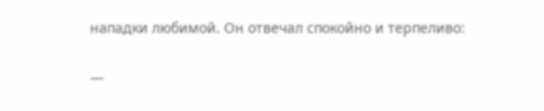нападки любимой. Он отвечал спокойно и терпеливо:

—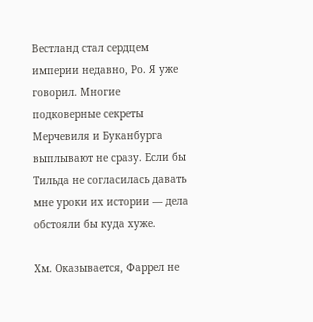Вестланд стал сердцем империи недавно, Ро. Я уже говорил. Многие подковерные секреты Мерчевиля и Буканбурга выплывают не сразу. Если бы Тильда не согласилась давать мне уроки их истории — дела обстояли бы куда хуже.

Хм. Оказывается, Фаррел не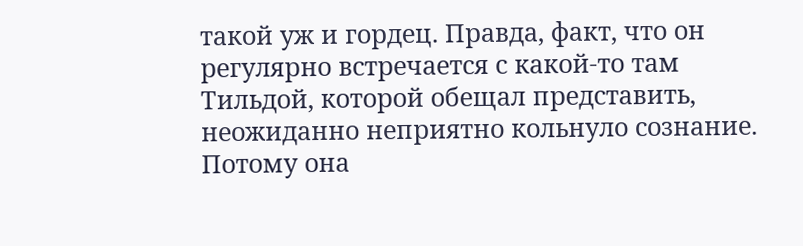такой уж и гордец. Правда, факт, что он регулярно встречается с какой-то там Тильдой, которой обещал представить, неожиданно неприятно кольнуло сознание. Потому она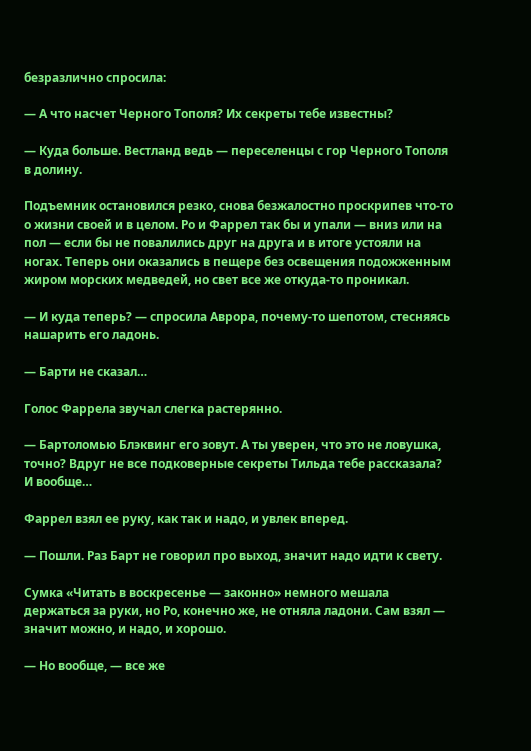безразлично спросила:

— А что насчет Черного Тополя? Их секреты тебе известны?

— Куда больше. Вестланд ведь — переселенцы с гор Черного Тополя в долину.

Подъемник остановился резко, снова безжалостно проскрипев что-то о жизни своей и в целом. Ро и Фаррел так бы и упали — вниз или на пол — если бы не повалились друг на друга и в итоге устояли на ногах. Теперь они оказались в пещере без освещения подожженным жиром морских медведей, но свет все же откуда-то проникал.

— И куда теперь? — спросила Аврора, почему-то шепотом, стесняясь нашарить его ладонь.

— Барти не сказал…

Голос Фаррела звучал слегка растерянно.

— Бартоломью Блэквинг его зовут. А ты уверен, что это не ловушка, точно? Вдруг не все подковерные секреты Тильда тебе рассказала? И вообще…

Фаррел взял ее руку, как так и надо, и увлек вперед.

— Пошли. Раз Барт не говорил про выход, значит надо идти к свету.

Сумка «Читать в воскресенье — законно» немного мешала держаться за руки, но Ро, конечно же, не отняла ладони. Сам взял — значит можно, и надо, и хорошо.

— Но вообще, — все же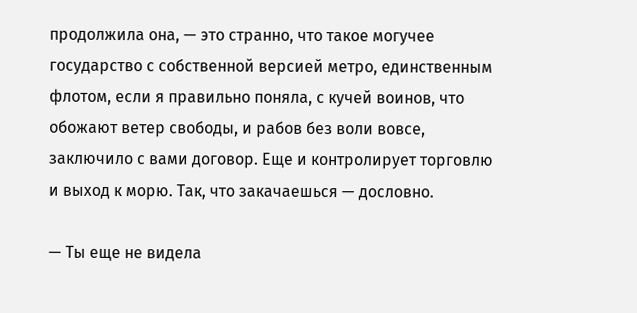продолжила она, — это странно, что такое могучее государство с собственной версией метро, единственным флотом, если я правильно поняла, с кучей воинов, что обожают ветер свободы, и рабов без воли вовсе, заключило с вами договор. Еще и контролирует торговлю и выход к морю. Так, что закачаешься — дословно.

— Ты еще не видела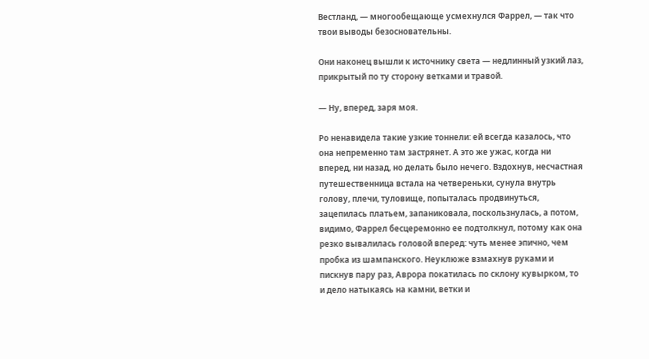Вестланд, — многообещающе усмехнулся Фаррел, — так что твои выводы безосновательны.

Они наконец вышли к источнику света — недлинный узкий лаз, прикрытый по ту сторону ветками и травой.

— Ну, вперед, заря моя.

Ро ненавидела такие узкие тоннели: ей всегда казалось, что она непременно там застрянет. А это же ужас, когда ни вперед, ни назад, но делать было нечего. Вздохнув, несчастная путешественница встала на четвереньки, сунула внутрь голову, плечи, туловище, попыталась продвинуться, зацепилась платьем, запаниковала, поскользнулась, а потом, видимо, Фаррел бесцеремонно ее подтолкнул, потому как она резко вывалилась головой вперед: чуть менее эпично, чем пробка из шампанского. Неуклюже взмахнув руками и пискнув пару раз, Аврора покатилась по склону кувырком, то и дело натыкаясь на камни, ветки и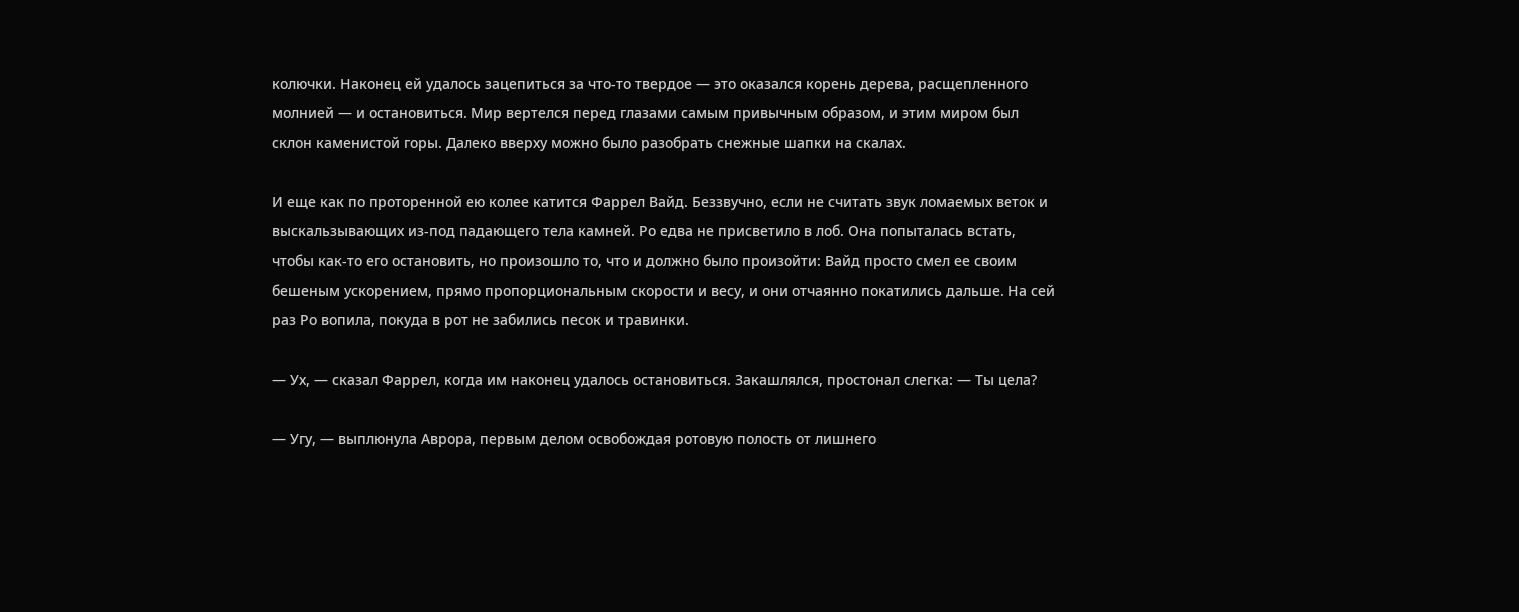колючки. Наконец ей удалось зацепиться за что-то твердое — это оказался корень дерева, расщепленного молнией — и остановиться. Мир вертелся перед глазами самым привычным образом, и этим миром был склон каменистой горы. Далеко вверху можно было разобрать снежные шапки на скалах.

И еще как по проторенной ею колее катится Фаррел Вайд. Беззвучно, если не считать звук ломаемых веток и выскальзывающих из-под падающего тела камней. Ро едва не присветило в лоб. Она попыталась встать, чтобы как-то его остановить, но произошло то, что и должно было произойти: Вайд просто смел ее своим бешеным ускорением, прямо пропорциональным скорости и весу, и они отчаянно покатились дальше. На сей раз Ро вопила, покуда в рот не забились песок и травинки.

— Ух, — сказал Фаррел, когда им наконец удалось остановиться. Закашлялся, простонал слегка: — Ты цела?

— Угу, — выплюнула Аврора, первым делом освобождая ротовую полость от лишнего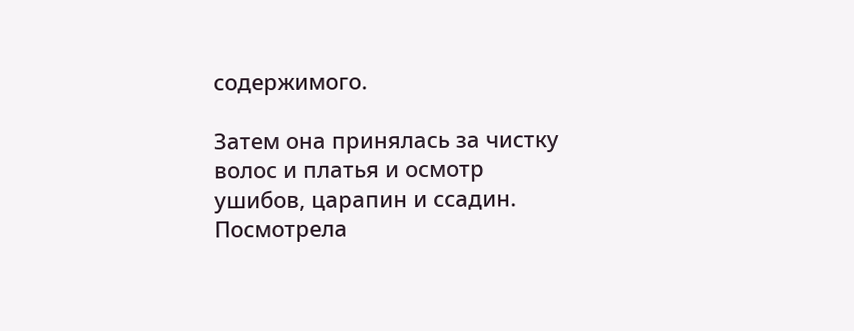содержимого.

Затем она принялась за чистку волос и платья и осмотр ушибов, царапин и ссадин. Посмотрела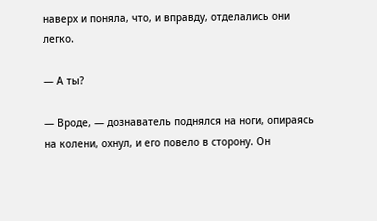наверх и поняла, что, и вправду, отделались они легко.

— А ты?

— Вроде, — дознаватель поднялся на ноги, опираясь на колени, охнул, и его повело в сторону. Он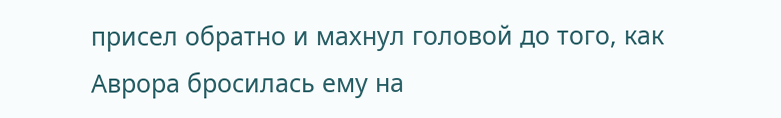присел обратно и махнул головой до того, как Аврора бросилась ему на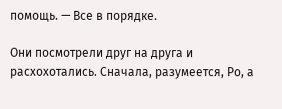помощь. — Все в порядке.

Они посмотрели друг на друга и расхохотались. Сначала, разумеется, Ро, а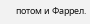потом и Фаррел.